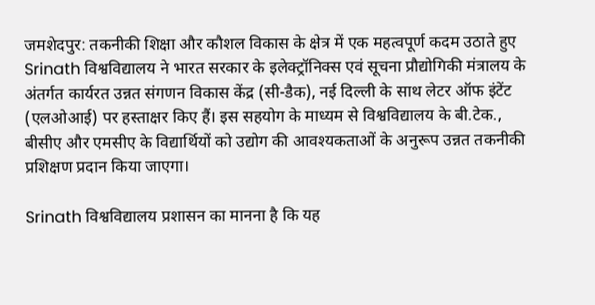जमशेदपुर: तकनीकी शिक्षा और कौशल विकास के क्षेत्र में एक महत्वपूर्ण कदम उठाते हुए Srinath विश्वविद्यालय ने भारत सरकार के इलेक्ट्रॉनिक्स एवं सूचना प्रौद्योगिकी मंत्रालय के अंतर्गत कार्यरत उन्नत संगणन विकास केंद्र (सी-डैक), नई दिल्ली के साथ लेटर ऑफ इंटेंट (एलओआई) पर हस्ताक्षर किए हैं। इस सहयोग के माध्यम से विश्वविद्यालय के बी.टेक., बीसीए और एमसीए के विद्यार्थियों को उद्योग की आवश्यकताओं के अनुरूप उन्नत तकनीकी प्रशिक्षण प्रदान किया जाएगा।

Srinath विश्वविद्यालय प्रशासन का मानना है कि यह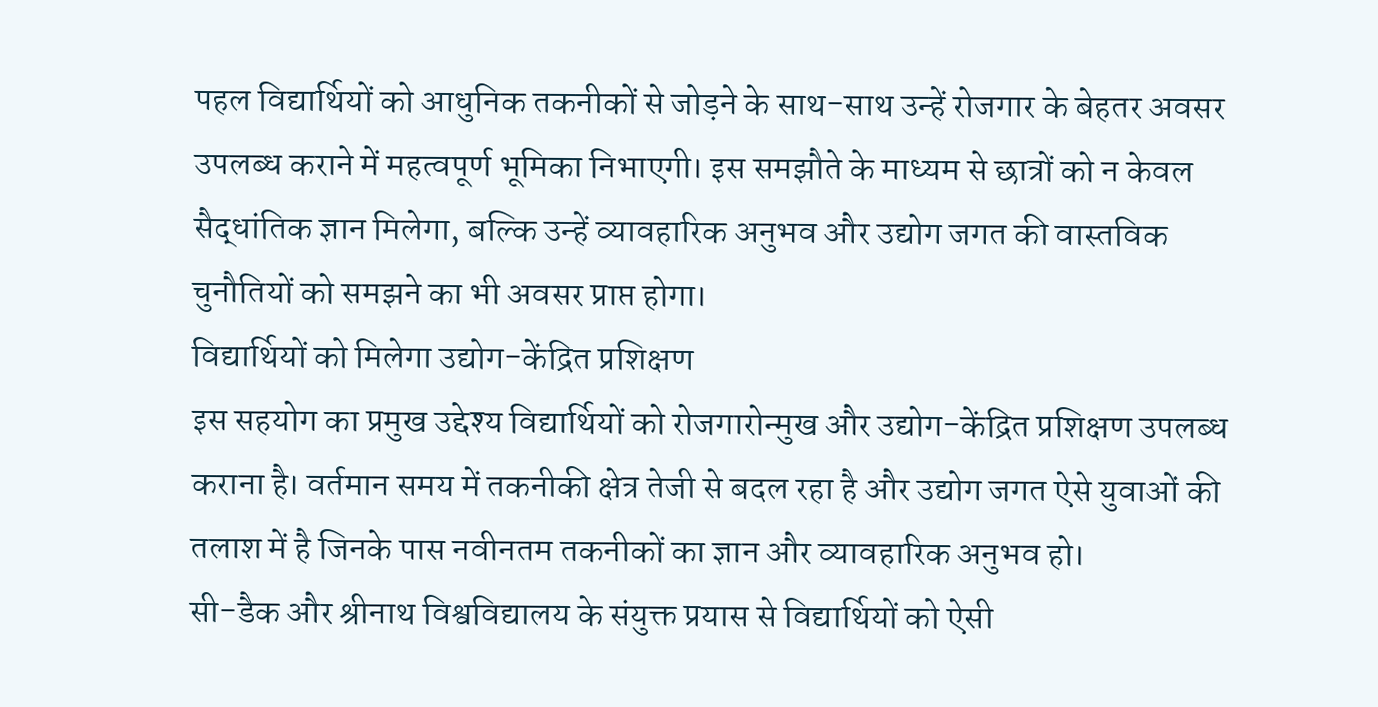पहल विद्यार्थियों को आधुनिक तकनीकों से जोड़ने के साथ-साथ उन्हें रोजगार के बेहतर अवसर उपलब्ध कराने में महत्वपूर्ण भूमिका निभाएगी। इस समझौते के माध्यम से छात्रों को न केवल सैद्धांतिक ज्ञान मिलेगा, बल्कि उन्हें व्यावहारिक अनुभव और उद्योग जगत की वास्तविक चुनौतियों को समझने का भी अवसर प्राप्त होगा।
विद्यार्थियों को मिलेगा उद्योग-केंद्रित प्रशिक्षण
इस सहयोग का प्रमुख उद्देश्य विद्यार्थियों को रोजगारोन्मुख और उद्योग-केंद्रित प्रशिक्षण उपलब्ध कराना है। वर्तमान समय में तकनीकी क्षेत्र तेजी से बदल रहा है और उद्योग जगत ऐसे युवाओं की तलाश में है जिनके पास नवीनतम तकनीकों का ज्ञान और व्यावहारिक अनुभव हो।
सी-डैक और श्रीनाथ विश्वविद्यालय के संयुक्त प्रयास से विद्यार्थियों को ऐसी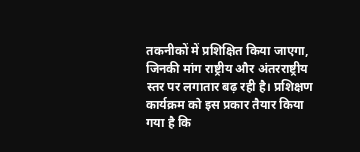तकनीकों में प्रशिक्षित किया जाएगा, जिनकी मांग राष्ट्रीय और अंतरराष्ट्रीय स्तर पर लगातार बढ़ रही है। प्रशिक्षण कार्यक्रम को इस प्रकार तैयार किया गया है कि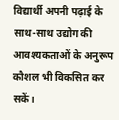विद्यार्थी अपनी पढ़ाई के साथ-साथ उद्योग की आवश्यकताओं के अनुरूप कौशल भी विकसित कर सकें।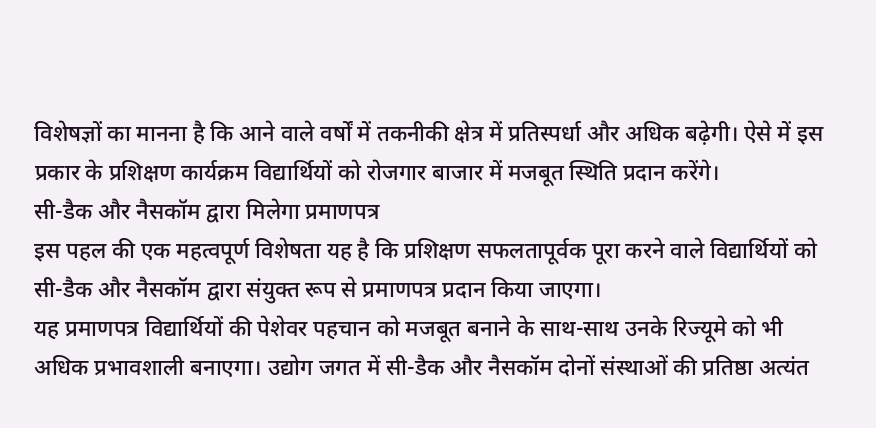विशेषज्ञों का मानना है कि आने वाले वर्षों में तकनीकी क्षेत्र में प्रतिस्पर्धा और अधिक बढ़ेगी। ऐसे में इस प्रकार के प्रशिक्षण कार्यक्रम विद्यार्थियों को रोजगार बाजार में मजबूत स्थिति प्रदान करेंगे।
सी-डैक और नैसकॉम द्वारा मिलेगा प्रमाणपत्र
इस पहल की एक महत्वपूर्ण विशेषता यह है कि प्रशिक्षण सफलतापूर्वक पूरा करने वाले विद्यार्थियों को सी-डैक और नैसकॉम द्वारा संयुक्त रूप से प्रमाणपत्र प्रदान किया जाएगा।
यह प्रमाणपत्र विद्यार्थियों की पेशेवर पहचान को मजबूत बनाने के साथ-साथ उनके रिज्यूमे को भी अधिक प्रभावशाली बनाएगा। उद्योग जगत में सी-डैक और नैसकॉम दोनों संस्थाओं की प्रतिष्ठा अत्यंत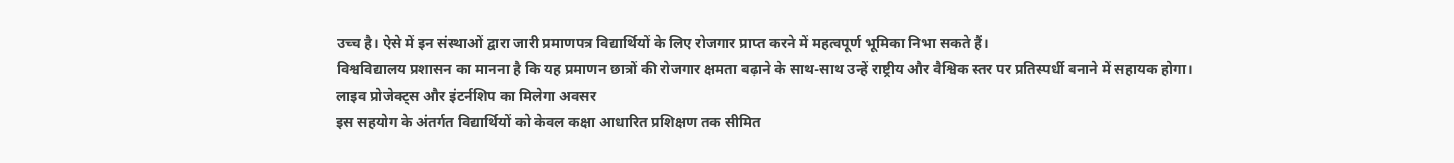उच्च है। ऐसे में इन संस्थाओं द्वारा जारी प्रमाणपत्र विद्यार्थियों के लिए रोजगार प्राप्त करने में महत्वपूर्ण भूमिका निभा सकते हैं।
विश्वविद्यालय प्रशासन का मानना है कि यह प्रमाणन छात्रों की रोजगार क्षमता बढ़ाने के साथ-साथ उन्हें राष्ट्रीय और वैश्विक स्तर पर प्रतिस्पर्धी बनाने में सहायक होगा।
लाइव प्रोजेक्ट्स और इंटर्नशिप का मिलेगा अवसर
इस सहयोग के अंतर्गत विद्यार्थियों को केवल कक्षा आधारित प्रशिक्षण तक सीमित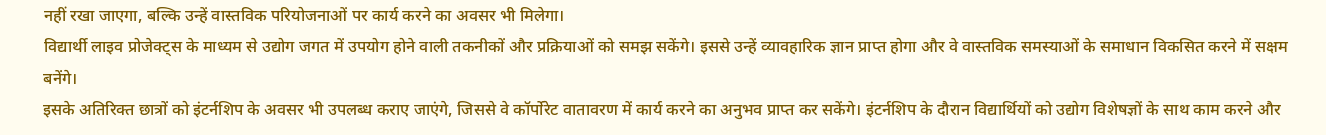नहीं रखा जाएगा, बल्कि उन्हें वास्तविक परियोजनाओं पर कार्य करने का अवसर भी मिलेगा।
विद्यार्थी लाइव प्रोजेक्ट्स के माध्यम से उद्योग जगत में उपयोग होने वाली तकनीकों और प्रक्रियाओं को समझ सकेंगे। इससे उन्हें व्यावहारिक ज्ञान प्राप्त होगा और वे वास्तविक समस्याओं के समाधान विकसित करने में सक्षम बनेंगे।
इसके अतिरिक्त छात्रों को इंटर्नशिप के अवसर भी उपलब्ध कराए जाएंगे, जिससे वे कॉर्पोरेट वातावरण में कार्य करने का अनुभव प्राप्त कर सकेंगे। इंटर्नशिप के दौरान विद्यार्थियों को उद्योग विशेषज्ञों के साथ काम करने और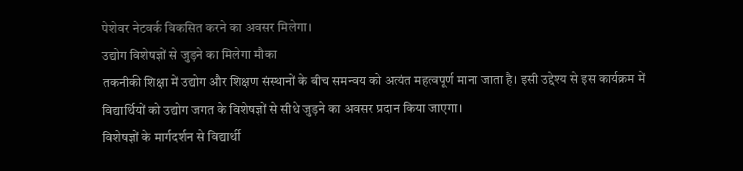पेशेवर नेटवर्क विकसित करने का अवसर मिलेगा।
उद्योग विशेषज्ञों से जुड़ने का मिलेगा मौका
तकनीकी शिक्षा में उद्योग और शिक्षण संस्थानों के बीच समन्वय को अत्यंत महत्वपूर्ण माना जाता है। इसी उद्देश्य से इस कार्यक्रम में विद्यार्थियों को उद्योग जगत के विशेषज्ञों से सीधे जुड़ने का अवसर प्रदान किया जाएगा।
विशेषज्ञों के मार्गदर्शन से विद्यार्थी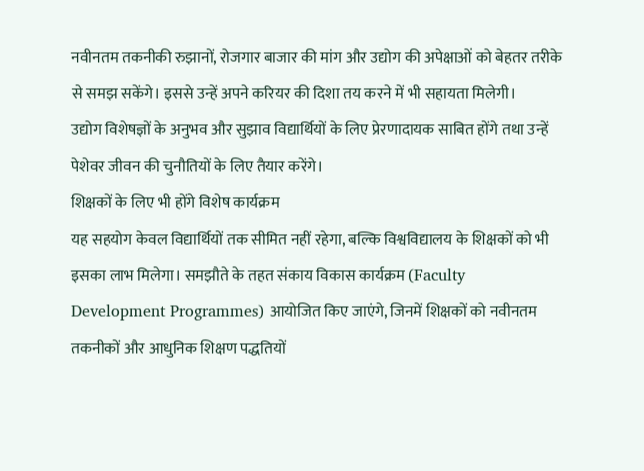नवीनतम तकनीकी रुझानों, रोजगार बाजार की मांग और उद्योग की अपेक्षाओं को बेहतर तरीके से समझ सकेंगे। इससे उन्हें अपने करियर की दिशा तय करने में भी सहायता मिलेगी।
उद्योग विशेषज्ञों के अनुभव और सुझाव विद्यार्थियों के लिए प्रेरणादायक साबित होंगे तथा उन्हें पेशेवर जीवन की चुनौतियों के लिए तैयार करेंगे।
शिक्षकों के लिए भी होंगे विशेष कार्यक्रम
यह सहयोग केवल विद्यार्थियों तक सीमित नहीं रहेगा, बल्कि विश्वविद्यालय के शिक्षकों को भी इसका लाभ मिलेगा। समझौते के तहत संकाय विकास कार्यक्रम (Faculty Development Programmes) आयोजित किए जाएंगे, जिनमें शिक्षकों को नवीनतम तकनीकों और आधुनिक शिक्षण पद्धतियों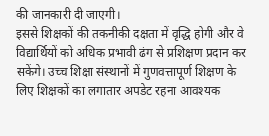की जानकारी दी जाएगी।
इससे शिक्षकों की तकनीकी दक्षता में वृद्धि होगी और वे विद्यार्थियों को अधिक प्रभावी ढंग से प्रशिक्षण प्रदान कर सकेंगे। उच्च शिक्षा संस्थानों में गुणवत्तापूर्ण शिक्षण के लिए शिक्षकों का लगातार अपडेट रहना आवश्यक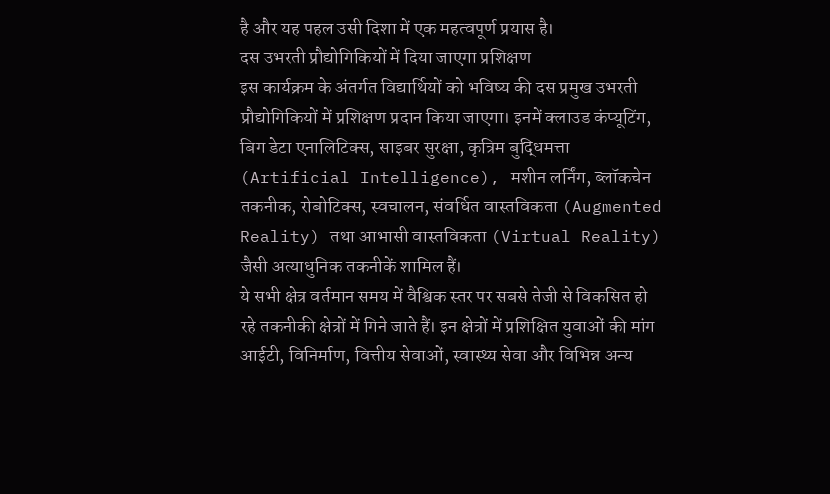है और यह पहल उसी दिशा में एक महत्वपूर्ण प्रयास है।
दस उभरती प्रौद्योगिकियों में दिया जाएगा प्रशिक्षण
इस कार्यक्रम के अंतर्गत विद्यार्थियों को भविष्य की दस प्रमुख उभरती प्रौद्योगिकियों में प्रशिक्षण प्रदान किया जाएगा। इनमें क्लाउड कंप्यूटिंग, बिग डेटा एनालिटिक्स, साइबर सुरक्षा, कृत्रिम बुद्धिमत्ता (Artificial Intelligence), मशीन लर्निंग, ब्लॉकचेन तकनीक, रोबोटिक्स, स्वचालन, संवर्धित वास्तविकता (Augmented Reality) तथा आभासी वास्तविकता (Virtual Reality) जैसी अत्याधुनिक तकनीकें शामिल हैं।
ये सभी क्षेत्र वर्तमान समय में वैश्विक स्तर पर सबसे तेजी से विकसित हो रहे तकनीकी क्षेत्रों में गिने जाते हैं। इन क्षेत्रों में प्रशिक्षित युवाओं की मांग आईटी, विनिर्माण, वित्तीय सेवाओं, स्वास्थ्य सेवा और विभिन्न अन्य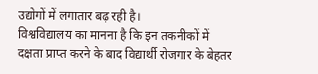उद्योगों में लगातार बढ़ रही है।
विश्वविद्यालय का मानना है कि इन तकनीकों में दक्षता प्राप्त करने के बाद विद्यार्थी रोजगार के बेहतर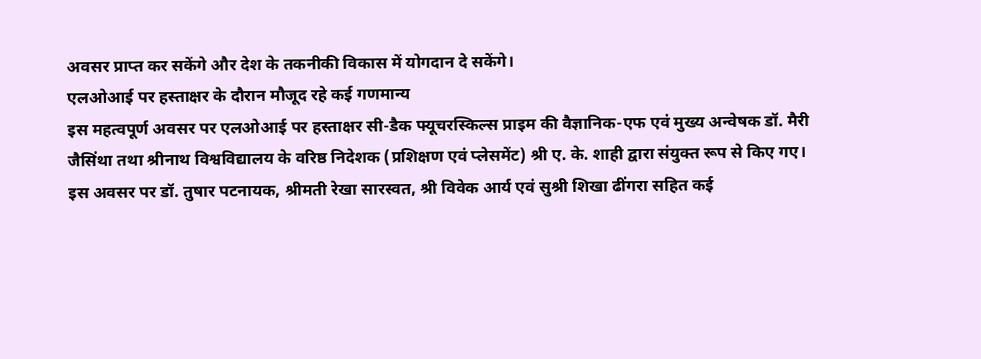अवसर प्राप्त कर सकेंगे और देश के तकनीकी विकास में योगदान दे सकेंगे।
एलओआई पर हस्ताक्षर के दौरान मौजूद रहे कई गणमान्य
इस महत्वपूर्ण अवसर पर एलओआई पर हस्ताक्षर सी-डैक फ्यूचरस्किल्स प्राइम की वैज्ञानिक-एफ एवं मुख्य अन्वेषक डॉ. मैरी जैसिंथा तथा श्रीनाथ विश्वविद्यालय के वरिष्ठ निदेशक (प्रशिक्षण एवं प्लेसमेंट) श्री ए. के. शाही द्वारा संयुक्त रूप से किए गए।
इस अवसर पर डॉ. तुषार पटनायक, श्रीमती रेखा सारस्वत, श्री विवेक आर्य एवं सुश्री शिखा ढींगरा सहित कई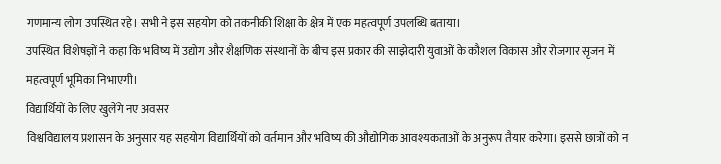गणमान्य लोग उपस्थित रहे। सभी ने इस सहयोग को तकनीकी शिक्षा के क्षेत्र में एक महत्वपूर्ण उपलब्धि बताया।
उपस्थित विशेषज्ञों ने कहा कि भविष्य में उद्योग और शैक्षणिक संस्थानों के बीच इस प्रकार की साझेदारी युवाओं के कौशल विकास और रोजगार सृजन में महत्वपूर्ण भूमिका निभाएगी।
विद्यार्थियों के लिए खुलेंगे नए अवसर
विश्वविद्यालय प्रशासन के अनुसार यह सहयोग विद्यार्थियों को वर्तमान और भविष्य की औद्योगिक आवश्यकताओं के अनुरूप तैयार करेगा। इससे छात्रों को न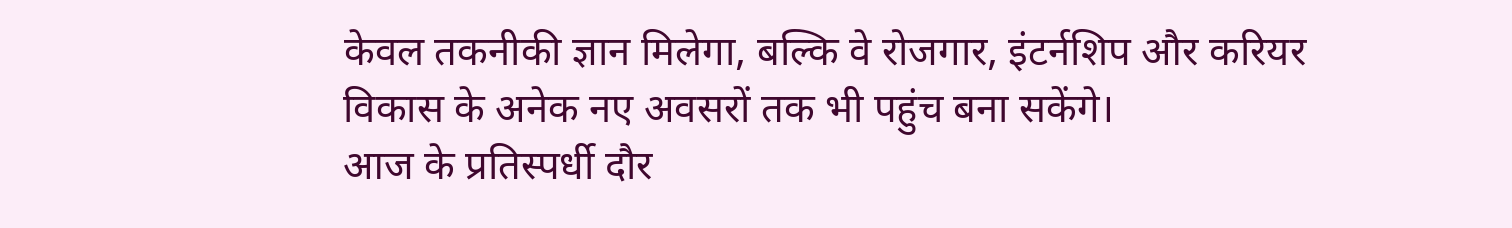केवल तकनीकी ज्ञान मिलेगा, बल्कि वे रोजगार, इंटर्नशिप और करियर विकास के अनेक नए अवसरों तक भी पहुंच बना सकेंगे।
आज के प्रतिस्पर्धी दौर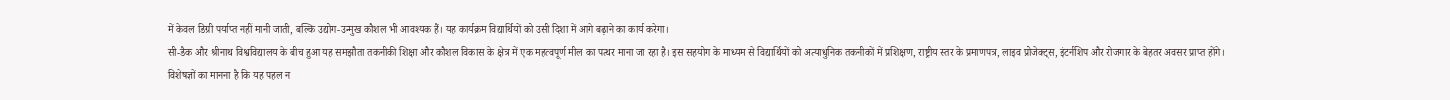में केवल डिग्री पर्याप्त नहीं मानी जाती, बल्कि उद्योग-उन्मुख कौशल भी आवश्यक हैं। यह कार्यक्रम विद्यार्थियों को उसी दिशा में आगे बढ़ाने का कार्य करेगा।
सी-डैक और श्रीनाथ विश्वविद्यालय के बीच हुआ यह समझौता तकनीकी शिक्षा और कौशल विकास के क्षेत्र में एक महत्वपूर्ण मील का पत्थर माना जा रहा है। इस सहयोग के माध्यम से विद्यार्थियों को अत्याधुनिक तकनीकों में प्रशिक्षण, राष्ट्रीय स्तर के प्रमाणपत्र, लाइव प्रोजेक्ट्स, इंटर्नशिप और रोजगार के बेहतर अवसर प्राप्त होंगे।
विशेषज्ञों का मानना है कि यह पहल न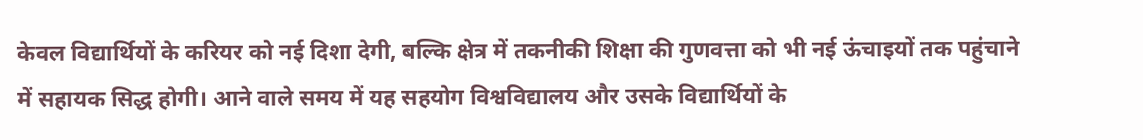केवल विद्यार्थियों के करियर को नई दिशा देगी, बल्कि क्षेत्र में तकनीकी शिक्षा की गुणवत्ता को भी नई ऊंचाइयों तक पहुंचाने में सहायक सिद्ध होगी। आने वाले समय में यह सहयोग विश्वविद्यालय और उसके विद्यार्थियों के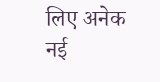लिए अनेक नई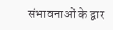संभावनाओं के द्वार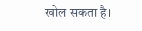खोल सकता है।